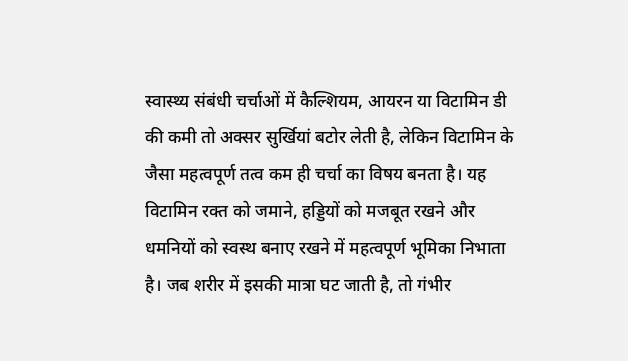स्वास्थ्य संबंधी चर्चाओं में कैल्शियम, आयरन या विटामिन डी की कमी तो अक्सर सुर्खियां बटोर लेती है, लेकिन विटामिन के जैसा महत्वपूर्ण तत्व कम ही चर्चा का विषय बनता है। यह विटामिन रक्त को जमाने, हड्डियों को मजबूत रखने और धमनियों को स्वस्थ बनाए रखने में महत्वपूर्ण भूमिका निभाता है। जब शरीर में इसकी मात्रा घट जाती है, तो गंभीर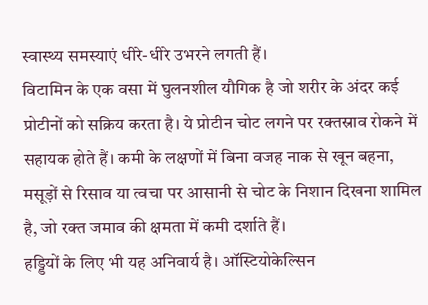स्वास्थ्य समस्याएं धीरे-धीरे उभरने लगती हैं।
विटामिन के एक वसा में घुलनशील यौगिक है जो शरीर के अंदर कई प्रोटीनों को सक्रिय करता है। ये प्रोटीन चोट लगने पर रक्तस्राव रोकने में सहायक होते हैं। कमी के लक्षणों में बिना वजह नाक से खून बहना, मसूड़ों से रिसाव या त्वचा पर आसानी से चोट के निशान दिखना शामिल है, जो रक्त जमाव की क्षमता में कमी दर्शाते हैं।
हड्डियों के लिए भी यह अनिवार्य है। ऑस्टियोकेल्सिन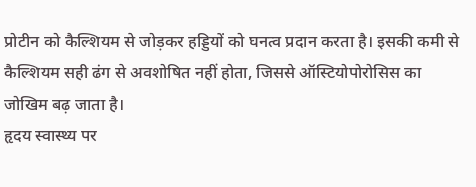प्रोटीन को कैल्शियम से जोड़कर हड्डियों को घनत्व प्रदान करता है। इसकी कमी से कैल्शियम सही ढंग से अवशोषित नहीं होता, जिससे ऑस्टियोपोरोसिस का जोखिम बढ़ जाता है।
हृदय स्वास्थ्य पर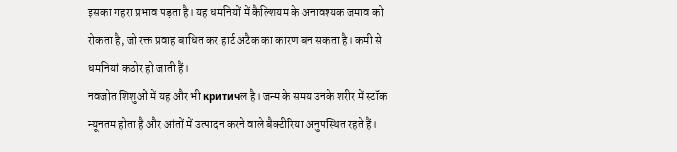इसका गहरा प्रभाव पड़ता है। यह धमनियों में कैल्शियम के अनावश्यक जमाव को रोकता है, जो रक्त प्रवाह बाधित कर हार्ट अटैक का कारण बन सकता है। कमी से धमनियां कठोर हो जाती हैं।
नवजोत शिशुओं में यह और भी критичल है। जन्म के समय उनके शरीर में स्टॉक न्यूनतम होता है और आंतों में उत्पादन करने वाले बैक्टीरिया अनुपस्थित रहते हैं।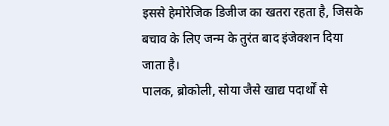इससे हेमोरेजिक डिजीज का खतरा रहता है, जिसके बचाव के लिए जन्म के तुरंत बाद इंजेक्शन दिया जाता है।
पालक, ब्रोकोली, सोया जैसे खाद्य पदार्थों से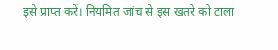इसे प्राप्त करें। नियमित जांच से इस खतरे को टाला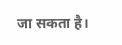जा सकता है।